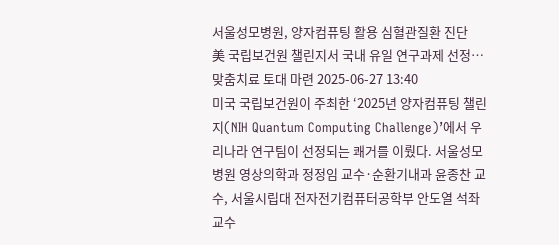서울성모병원, 양자컴퓨팅 활용 심혈관질환 진단
美 국립보건원 챌린지서 국내 유일 연구과제 선정…맞춤치료 토대 마련 2025-06-27 13:40
미국 국립보건원이 주최한 ‘2025년 양자컴퓨팅 챌린지(NIH Quantum Computing Challenge)’에서 우리나라 연구팀이 선정되는 쾌거를 이뤘다. 서울성모병원 영상의학과 정정임 교수·순환기내과 윤종찬 교수, 서울시립대 전자전기컴퓨터공학부 안도열 석좌교수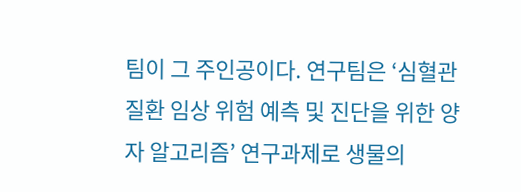팀이 그 주인공이다. 연구팀은 ‘심혈관 질환 임상 위험 예측 및 진단을 위한 양자 알고리즘’ 연구과제로 생물의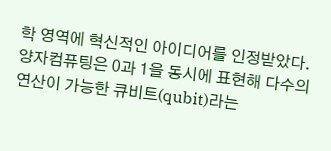학 영역에 혁신적인 아이디어를 인정받았다. 양자컴퓨팅은 0과 1을 동시에 표현해 다수의 연산이 가능한 큐비트(qubit)라는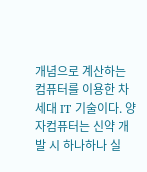개념으로 계산하는 컴퓨터를 이용한 차세대 IT 기술이다. 양자컴퓨터는 신약 개발 시 하나하나 실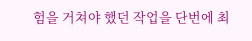험을 거쳐야 했던 작업을 단번에 최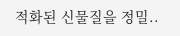적화된 신물질을 정밀..